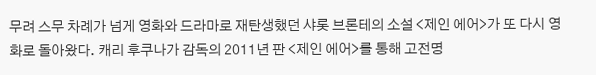무려 스무 차례가 넘게 영화와 드라마로 재탄생했던 샤롯 브론테의 소설 <제인 에어>가 또 다시 영화로 돌아왔다. 캐리 후쿠나가 감독의 2011년 판 <제인 에어>를 통해 고전명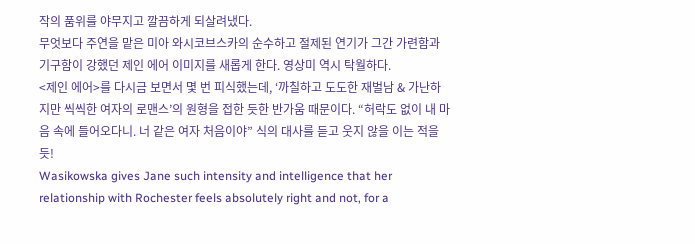작의 품위를 야무지고 깔끔하게 되살려냈다.
무엇보다 주연을 맡은 미아 와시코브스카의 순수하고 절제된 연기가 그간 가련함과 기구함이 강했던 제인 에어 이미지를 새롭게 한다. 영상미 역시 탁월하다.
<제인 에어>를 다시금 보면서 몇 번 피식했는데, ‘까칠하고 도도한 재벌남 & 가난하지만 씩씩한 여자의 로맨스’의 원형을 접한 듯한 반가움 때문이다. “허락도 없이 내 마음 속에 들어오다니. 너 같은 여자 처음이야” 식의 대사를 듣고 웃지 않을 이는 적을 듯!
Wasikowska gives Jane such intensity and intelligence that her relationship with Rochester feels absolutely right and not, for a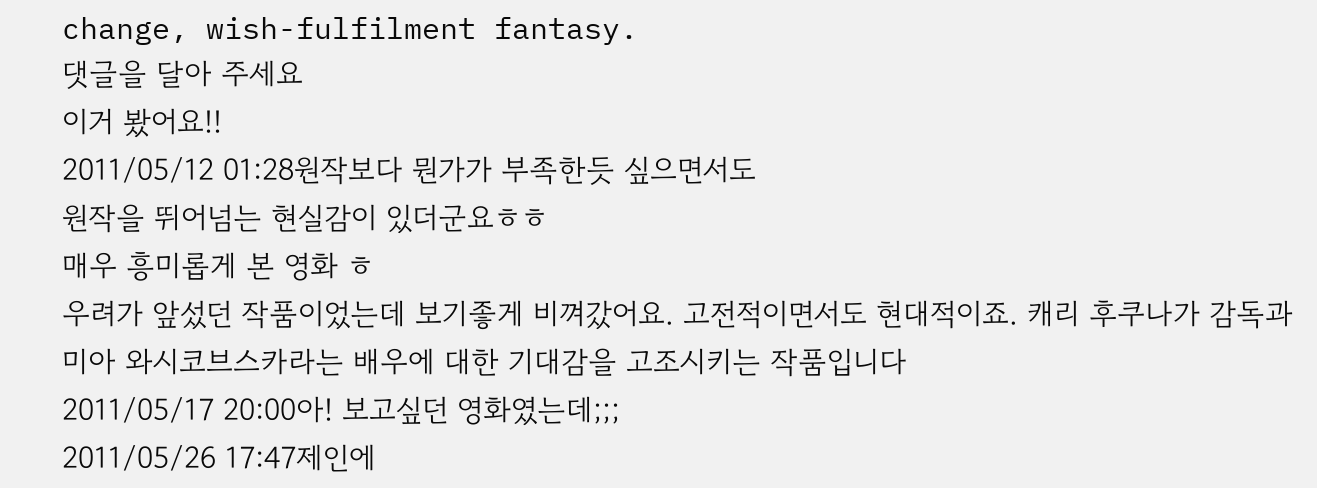change, wish-fulfilment fantasy.
댓글을 달아 주세요
이거 봤어요!!
2011/05/12 01:28원작보다 뭔가가 부족한듯 싶으면서도
원작을 뛰어넘는 현실감이 있더군요ㅎㅎ
매우 흥미롭게 본 영화 ㅎ
우려가 앞섰던 작품이었는데 보기좋게 비껴갔어요. 고전적이면서도 현대적이죠. 캐리 후쿠나가 감독과 미아 와시코브스카라는 배우에 대한 기대감을 고조시키는 작품입니다
2011/05/17 20:00아! 보고싶던 영화였는데;;;
2011/05/26 17:47제인에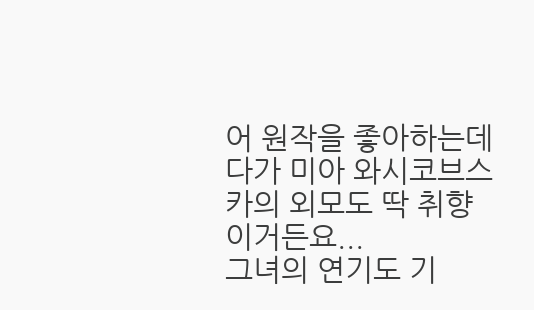어 원작을 좋아하는데다가 미아 와시코브스카의 외모도 딱 취향이거든요...
그녀의 연기도 기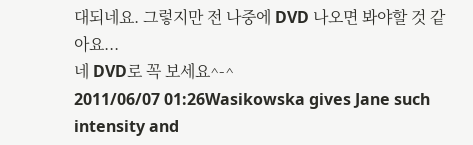대되네요. 그렇지만 전 나중에 DVD 나오면 봐야할 것 같아요...
네 DVD로 꼭 보세요^-^
2011/06/07 01:26Wasikowska gives Jane such intensity and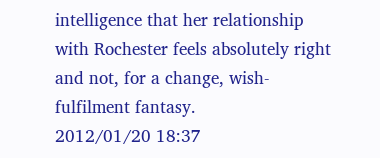intelligence that her relationship with Rochester feels absolutely right and not, for a change, wish-fulfilment fantasy.
2012/01/20 18:37